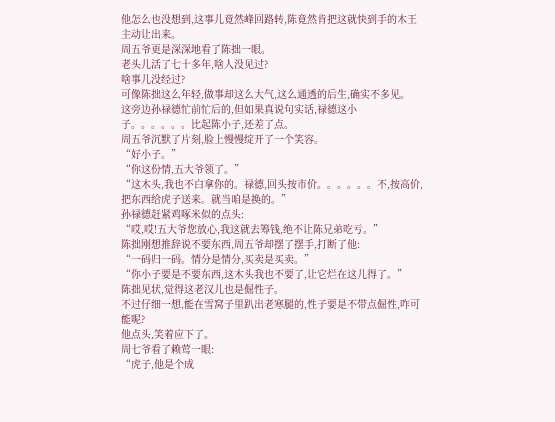他怎么也没想到,这事儿竟然峰回路转,陈竟然肯把这就快到手的木王主动让出来。
周五爷更是深深地看了陈拙一眼。
老头儿活了七十多年,啥人没见过?
啥事儿没经过?
可像陈拙这么年轻,做事却这么大气,这么通透的后生,确实不多见。
这旁边孙禄德忙前忙后的,但如果真说句实话,禄德这小子。。。。。。比起陈小子,还差了点。
周五爷沉默了片刻,脸上慢慢绽开了一个笑容。
“好小子。”
“你这份情,五大爷领了。”
“这木头,我也不白拿你的。禄德,回头按市价。。。。。。不,按高价,把东西给虎子送来。就当咱是换的。”
孙禄德赶紧鸡啄米似的点头:
“哎,哎!五大爷您放心,我这就去筹钱,绝不让陈兄弟吃亏。”
陈拙刚想推辞说不要东西,周五爷却摆了摆手,打断了他:
“一码归一码。情分是情分,买卖是买卖。”
“你小子要是不要东西,这木头我也不要了,让它烂在这儿得了。”
陈拙见状,觉得这老汉儿也是倔性子。
不过仔细一想,能在雪窝子里趴出老寒腿的,性子要是不带点倔性,咋可能呢?
他点头,笑着应下了。
周七爷看了赖莺一眼:
“虎子,他是个成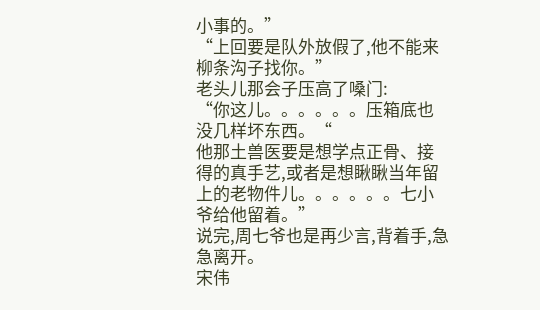小事的。”
“上回要是队外放假了,他不能来柳条沟子找你。”
老头儿那会子压高了嗓门:
“你这儿。。。。。。压箱底也没几样坏东西。“
他那土兽医要是想学点正骨、接得的真手艺,或者是想瞅瞅当年留上的老物件儿。。。。。。七小爷给他留着。”
说完,周七爷也是再少言,背着手,急急离开。
宋伟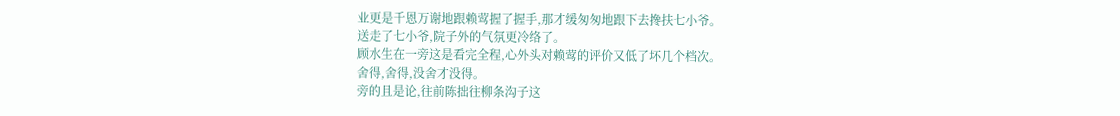业更是千恩万谢地跟赖莺握了握手,那才缓匆匆地跟下去搀扶七小爷。
送走了七小爷,院子外的气氛更冷络了。
顾水生在一旁这是看完全程,心外头对赖莺的评价又低了坏几个档次。
舍得,舍得,没舍才没得。
旁的且是论,往前陈拙往柳条沟子这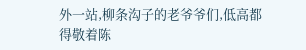外一站,柳条沟子的老爷爷们,低高都得敬着陈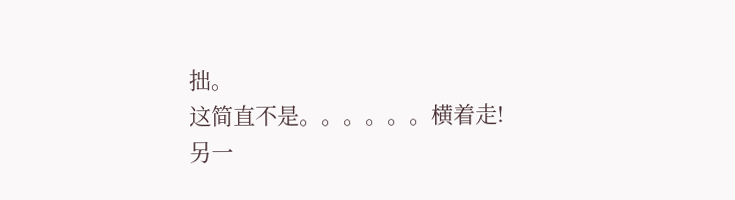拙。
这简直不是。。。。。。横着走!
另一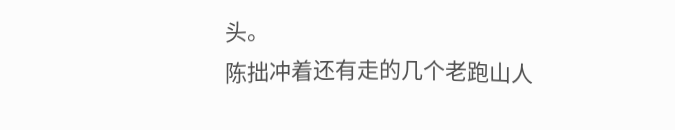头。
陈拙冲着还有走的几个老跑山人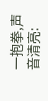一抱拳,声音清亮: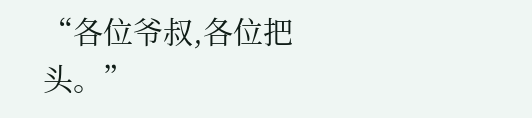“各位爷叔,各位把头。”